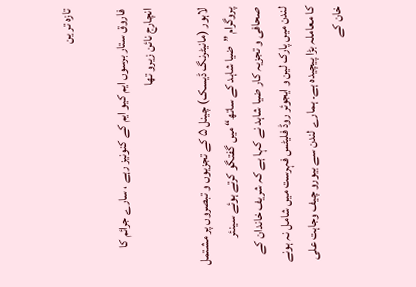تازہ تر ین

فاروق ستار برسوں ایم کیو ایم کے کنونیز رہے ، سارے جرائم کا انچارج نائن زیرو تھا

لاہور (مانیٹرنگ ڈیسک) چینل ۵ کے تجزیوں و تبصروں پر مشتمل پروگرام ”ضیا شاہد کے ساتھ“ میں گفتگو کرتے ہوئے سینئر صحافی و تجزیہ کار ضیا شاہد نے کہا ہے کہ شریف خاندان کے لندن میں پارک لین و ایجوئر روڈ فلیٹس فہرست میں شامل نہ ہونے کا معاملہ بڑا پیچیدہ ہے۔ ہمارے لندن سے بیورو چیف وجاہت علی خان کے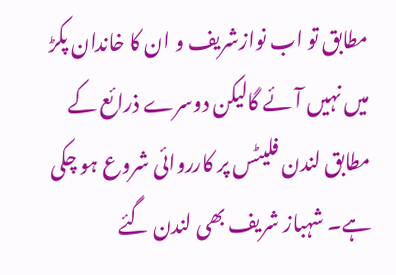مطابق تو اب نوازشریف و ان کا خاندان پکڑ میں نہیں آئے گالیکن دوسرے ذرائع کے مطابق لندن فلیٹس پر کارروائی شروع ہو چکی ہے۔ شہباز شریف بھی لندن گئے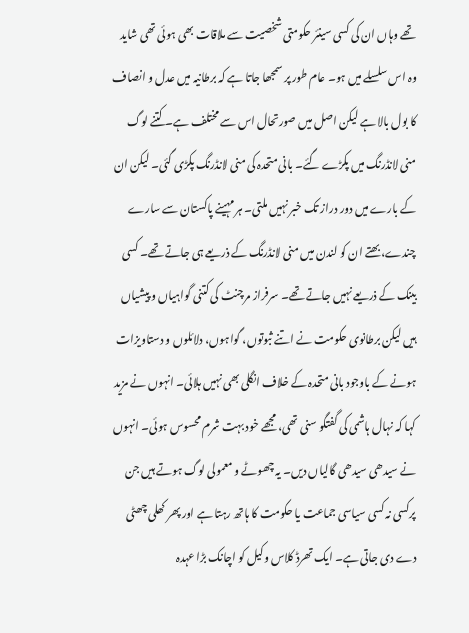تھے وہاں ان کی کسی سینئر حکومتی شخصیت سے ملاقات بھی ہوئی تھی شاید وہ اس سلسلے میں ہو۔ عام طور پر سمجھا جاتا ہے کہ برطانیہ میں عدل و انصاف کا بول بالا ہے لیکن اصل میں صورتحال اس سے مختلف ہے۔ کتنے لوگ منی لانڈرنگ میں پکڑے گئے۔ بانی متحدہ کی منی لانڈرنگ پکڑی گئی۔ لیکن ان کے بارے میں دور دراز تک خبر نہیں ملتی۔ ہر مہینے پاکستان سے سارے چندے، بھتے ان کو لندن میں منی لانڈرنگ کے ذریعے ہی جاتے تھے۔ کسی بینک کے ذریعے نہیں جاتے تھے۔ سرفراز مرچنٹ کی کتنی گواہیاں و پیشیاں ہیں لیکن برطانوی حکومت نے اتنے ثبوتوں، گواہوں، دلائلوں و دستاویزات ہونے کے باوجود بانی متحدہ کے خلاف انگلی بھی نہیں ہلائی۔ انہوں نے مزید کہا کہ نہال ہاشمی کی گفتگو سنی تھی، مجھے خود بہت شرم محسوس ہوئی۔ انہوں نے سیدھی سیدھی گالیاں دیں۔ یہ چھوٹے و معمولی لوگ ہوتے ہیں جن پرکسی نہ کسی سیاسی جماعت یا حکومت کا ہاتھ رہتا ہے اور پھر کھلی چھٹی دے دی جاتی ہے۔ ایک تھرڈ کلاس وکیل کو اچانک بڑا عہدہ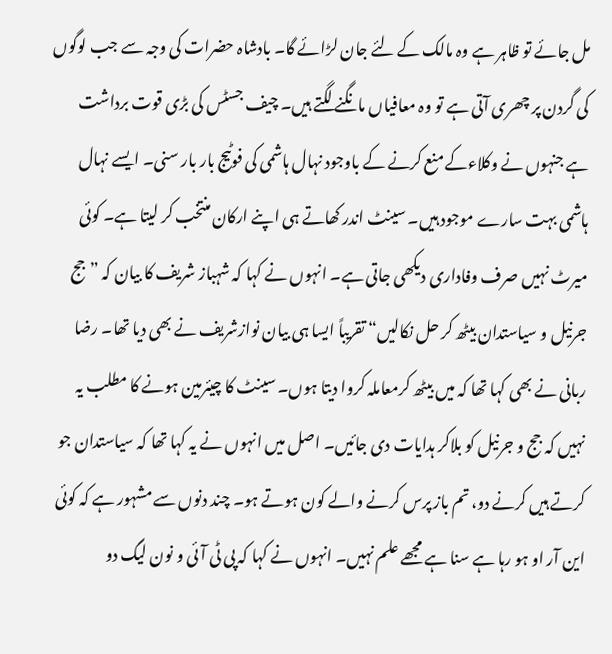مل جائے تو ظاہر ہے وہ مالک کے لئے جان لڑائے گا۔ بادشاہ حضرات کی وجہ سے جب لوگوں کی گردن پر چھری آتی ہے تو وہ معافیاں مانگنے لگتے ہیں۔ چیف جسٹس کی بڑی قوت برداشت ہے جنہوں نے وکلاءکے منع کرنے کے باوجود نہال ہاشمی کی فوٹیج بار بار سنی۔ ایسے نہال ہاشمی بہت سارے موجود ہیں۔ سینٹ اندر کھاتے ہی اپنے ارکان منتخب کر لیتا ہے۔ کوئی میرٹ نہیں صرف وفاداری دیکھی جاتی ہے۔ انہوں نے کہا کہ شہباز شریف کا بیان کہ ”جج جرنیل و سیاستدان بیٹھ کر حل نکالیں“ تقریباً ایسا ہی بیان نوازشریف نے بھی دیا تھا۔ رضا ربانی نے بھی کہا تھا کہ میں بیٹھ کرمعاملہ کروا دیتا ہوں۔ سینٹ کا چیئرمین ہونے کا مطلب یہ نہیں کہ جج و جرنیل کو بلاکر ہدایات دی جائیں۔ اصل میں انہوں نے یہ کہا تھا کہ سیاستدان جو کرتے ہیں کرنے دو، تم باز پرس کرنے والے کون ہوتے ہو۔ چند دنوں سے مشہور ہے کہ کوئی این آر او ہو رہا ہے سنا ہے مجھے علم نہیں۔ انہوں نے کہا کہ پی ٹی آئی و نون لیگ دو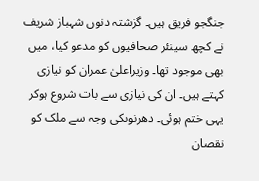جنگجو فریق ہیں۔ گزشتہ دنوں شہباز شریف نے کچھ سینئر صحافیوں کو مدعو کیا، میں بھی موجود تھا۔ وزیراعلیٰ عمران کو نیازی کہتے ہیں۔ ان کی نیازی سے بات شروع ہوکر یہی ختم ہوئی۔ دھرنوںکی وجہ سے ملک کو نقصان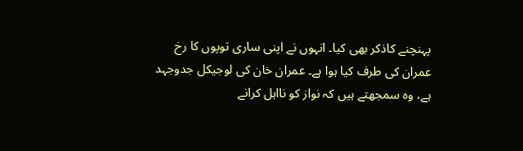پہنچنے کاذکر بھی کیا۔ انہوں نے اپنی ساری توپوں کا رخ عمران کی طرف کیا ہوا ہے۔ عمران خان کی لوجیکل جدوجہد ہے، وہ سمجھتے ہیں کہ نواز کو نااہل کرانے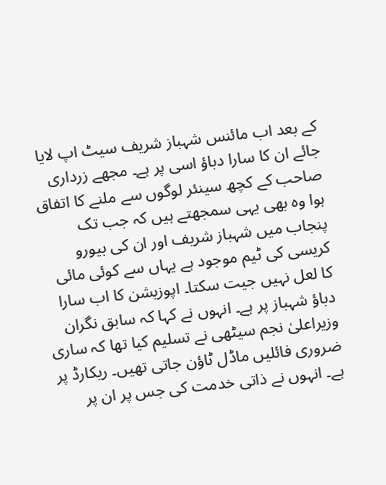کے بعد اب مائنس شہباز شریف سیٹ اپ لایا جائے ان کا سارا دباؤ اسی پر ہے۔ مجھے زرداری صاحب کے کچھ سینئر لوگوں سے ملنے کا اتفاق ہوا وہ بھی یہی سمجھتے ہیں کہ جب تک پنجاب میں شہباز شریف اور ان کی بیورو کریسی کی ٹیم موجود ہے یہاں سے کوئی مائی کا لعل نہیں جیت سکتا۔ اپوزیشن کا اب سارا دباؤ شہباز پر ہے۔ انہوں نے کہا کہ سابق نگران وزیراعلیٰ نجم سیٹھی نے تسلیم کیا تھا کہ ساری ضروری فائلیں ماڈل ٹاؤن جاتی تھیں۔ ریکارڈ پر ہے۔ انہوں نے ذاتی خدمت کی جس پر ان پر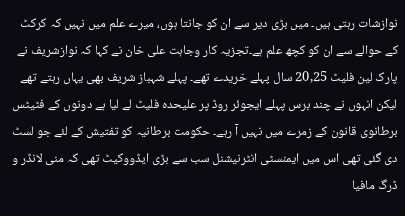نوازشات رہتی ہیں۔ میں بڑی دیر سے ان کو جانتا ہوں، میرے علم میں نہیں کہ کرکٹ کے حوالے سے ان کو کچھ علم ہے۔تجزیہ کار وجاہت علی خان نے کہا کہ نوازشریف نے پارک لین فلیٹ 20,25 سال پہلے خریدے تھے۔ پہلے شہباز شریف بھی یہاں رہتے تھے لیکن انہوں نے چند برس پہلے ایجوئر روڈ پر علیحدہ فلیٹ لے لیا ہے دونوں کے فٹیٹس برطانوی قانون کے زمرے میں نہیں آ رہے۔ حکومت برطانیہ کو تفتیش کے لئے جو لسٹ دی گئی تھی اس میں ایمنسٹی انٹرنیشنل سب سے بڑی ایڈووکیٹ تھی کہ منی لانڈر و ڈرگ مافیا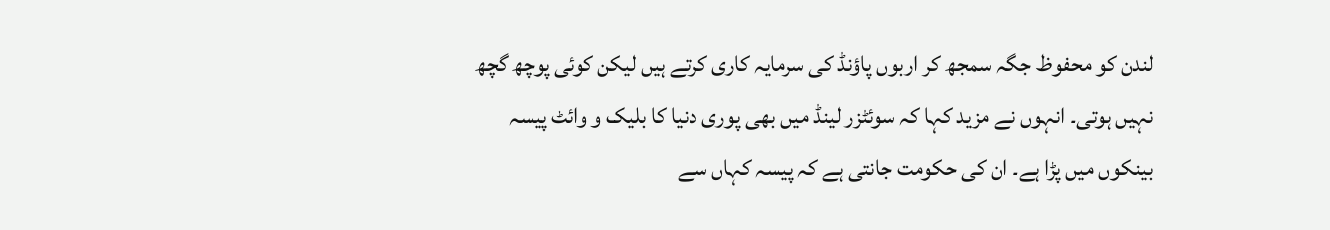لندن کو محفوظ جگہ سمجھ کر اربوں پاؤنڈ کی سرمایہ کاری کرتے ہیں لیکن کوئی پوچھ گچھ نہیں ہوتی۔ انہوں نے مزید کہا کہ سوئٹزر لینڈ میں بھی پوری دنیا کا بلیک و وائٹ پیسہ بینکوں میں پڑا ہے۔ ان کی حکومت جانتی ہے کہ پیسہ کہاں سے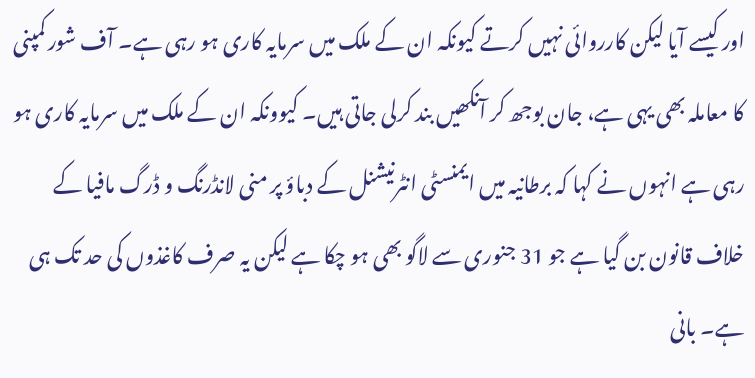اور کیسے آیا لیکن کارروائی نہیں کرتے کیونکہ ان کے ملک میں سرمایہ کاری ہو رہی ہے۔ آف شور کمپنی کا معاملہ بھی یہی ہے، جان بوجھ کر آنکھیں بند کرلی جاتی ہیں۔ کیوونکہ ان کے ملک میں سرمایہ کاری ہو رہی ہے انہوں نے کہا کہ برطانیہ میں ایمنسٹی انٹرنیشنل کے دباؤ پر منی لانڈرنگ و ڈرگ مافیا کے خلاف قانون بن گیا ہے جو 31 جنوری سے لاگو بھی ہو چکا ہے لیکن یہ صرف کاغذوں کی حد تک ہی ہے۔ بانی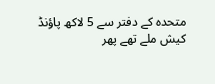متحدہ کے دفتر سے 5 لاکھ پاؤنڈ کیش ملے تھے پھر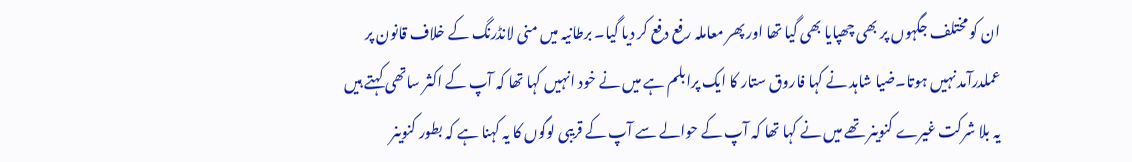ان کو مختلف جگہوں پر بھی چھپایا بھی گیا تھا اور پھر معاملہ رفع دفع کر دیا گیا۔ برطانیہ میں منی لانڈرنگ کے خلاف قانون پر عملدرآمد نہیں ہوتا۔ضیا شاہد نے کہا فاروق ستار کا ایک پرابلم ہے میں نے خود انہیں کہا تھا کہ آپ کے اکثر ساتھی کہتے ہیں یہ بلا شرکت غیرے کنوینر تھے میں نے کہا تھا کہ آپ کے حوالے سے آپ کے قریبی لوگوں کا یہ کہنا ہے کہ بطور کنوینر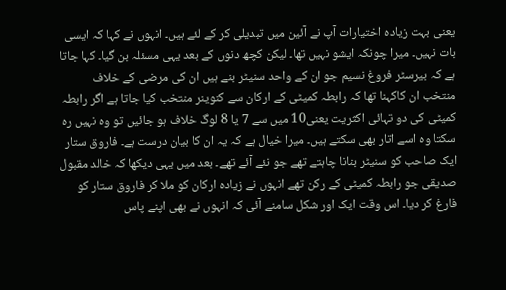یعنی بہت زیادہ اختیارات آپ نے آئین میں تبدیلی کر کے لئے ہیں۔ انہوں نے کہا کہ ایسی بات نہیں۔ میرا چونکہ ایشو نہیں تھا۔ لیکن کچھ دنوں کے بعد یہی مسئلہ بن گیا۔ کہا جاتا ہے کہ بیرسٹر فروغ نسیم جو ان کے واحد سنیٹر بنے ہیں ان کی مرضی کے خلاف منتخب ان کاکہنا تھا کہ رابطہ کمیٹی کے ارکان سے کنوینر منتخب کیا جاتا ہے اگر رابطہ کمیٹی کی دو تہائی اکثریت یعنی10 میں سے 7 یا 8 لوگ خلاف ہو جائیں تو وہ نہیں رہ سکتا وہ اسے اتار بھی سکتے ہیں۔ میرا خیال ہے کہ یہ ان کا بیان درست ہے۔ فاروق ستار ایک صاحب کو سنیٹر بنانا چاہتے تھے جو نئے آئے تھے۔ بعد میں یہی دیکھا کہ خالد مقبول صدیقی جو رابطہ کمیٹی کے رکن تھے انہوں نے زیادہ ارکان کو ملا کر فاروق ستار کو فارغ کر دیا۔ اس وقت ایک اور شکل سامنے آئی کہ انہوں نے بھی اپنے پاس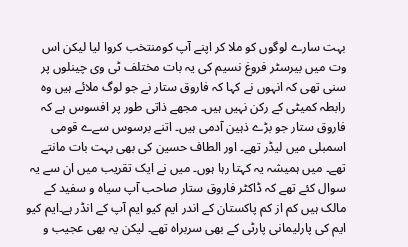بہت سارے لوگوں کو ملا کر اپنے آپ کومنتخب کروا لیا لیکن اس وت میں بیرسٹر فروغ نسیم کی یہ بات مختلف ٹی وی چینلوں پر سنی تھی کہ انہوں نے کہا کہ فاروق ستار نے جو لوگ ملائے ہیں وہ رابطہ کمیٹی کے رکن نہیں ہیں۔ مجھے ذاتی طور پر افسوس ہے کہ فاروق ستار جو بڑے ذہین آدمی ہیں۔ اتنے برسوس سےے قومی اسمبلی میں لیڈر تھے۔ اور الطاف حسین کی بھی بہت بات مانتے تھے۔ میں ہمیشہ یہ کہتا رہا ہوں۔ میں نے ایک تقریب میں ان سے یہ سوال کئے تھے کہ ڈاکٹر فاروق ستار صاحب آپ سیاہ و سفید کے مالک ہیں کم از کم پاکستان کے اندر ایم کیو ایم آپ کے انڈر ہے۔ایم کیو ایم کی پارلیمانی پارٹی کے بھی سربراہ تھے۔ لیکن یہ بھی عجیب و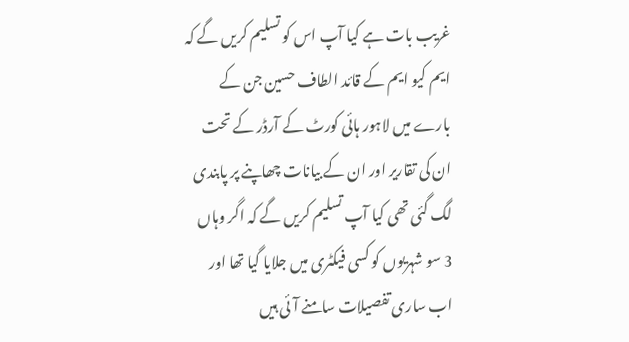غریب بات ہے کیا آپ اس کو تسلیم کریں گے کہ ایم کیو ایم کے قائد الطاف حسین جن کے بارے میں لاہور ہائی کورٹ کے آرڈر کے تحت ان کی تقاریر اور ان کے بیانات چھاپنے پر پابندی لگ گئی تھی کیا آپ تسلیم کریں گے کہ اگر وہاں 3 سو شہریوں کو کسی فیکٹری میں جلایا گیا تھا اور اب ساری تفصیلات سامنے آئی ہیں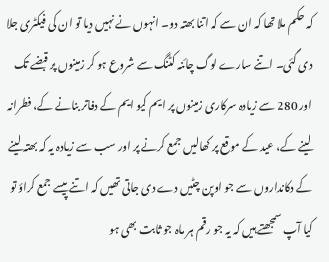کہ حکم ملا تھا کہ ان سے کہ اتنا بھتہ دو۔ انہوں نے نہیں دیا تو ان کی فیکٹری جلا دی گئی۔ اتنے سارے لوگ چائنہ کٹنگ سے شروع ہو کر زمینوں پر قبضے تک اور 280 سے زیادہ سرکاری زمینوں پر ایم کیو ایم کے دفاتر بنانے کے، فطرانہ لینے کے، عید کے موقع پر کھالیں جمع کرنے پر اور سب سے زیادہ یہ کہ بھتہ لینے کے دکانداروں سے جو اوپن چٹیں دے دی جاتی تھیں کہ اتنے پیسے جمع کراؤ تو کیا آپ سمجھتے ہیں کہ یہ جو رقم ہر ماہ جو ثابت بھی ہو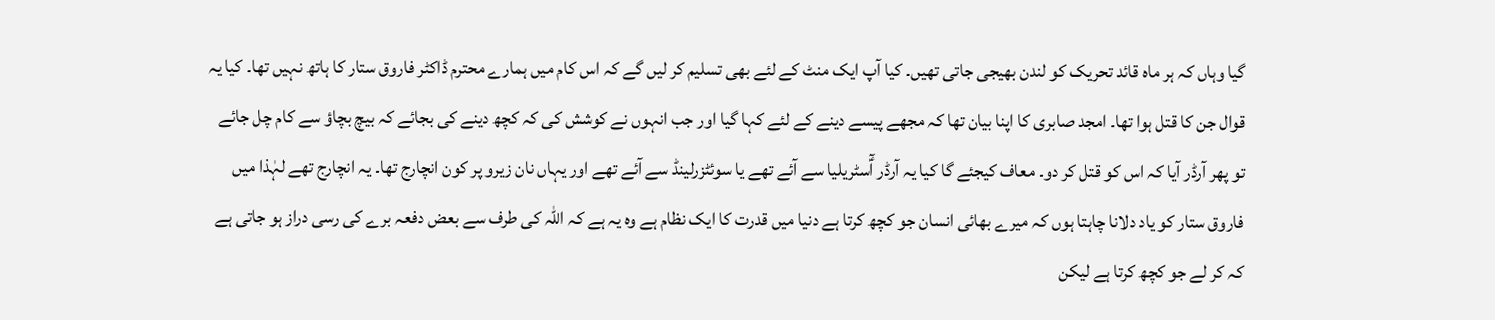گیا وہاں کہ ہر ماہ قائد تحریک کو لندن بھیجی جاتی تھیں۔ کیا آپ ایک منٹ کے لئے بھی تسلیم کر لیں گے کہ اس کام میں ہمارے محترم ڈاکٹر فاروق ستار کا ہاتھ نہیں تھا۔ کیا یہ قوال جن کا قتل ہوا تھا۔ امجد صابری کا اپنا بیان تھا کہ مجھے پیسے دینے کے لئے کہا گیا اور جب انہوں نے کوشش کی کہ کچھ دینے کی بجائے کہ بیچ بچاؤ سے کام چل جائے تو پھر آرڈر آیا کہ اس کو قتل کر دو۔ معاف کیجئے گا کیا یہ آرڈر اؑٓسٹریلیا سے آئے تھے یا سوئٹزرلینڈ سے آئے تھے اور یہاں نان زیرو پر کون انچارج تھا۔ یہ انچارج تھے لہٰذا میں فاروق ستار کو یاد دلانا چاہتا ہوں کہ میرے بھائی انسان جو کچھ کرتا ہے دنیا میں قدرت کا ایک نظام ہے وہ یہ ہے کہ اللہ کی طرف سے بعض دفعہ برے کی رسی دراز ہو جاتی ہے کہ کر لے جو کچھ کرتا ہے لیکن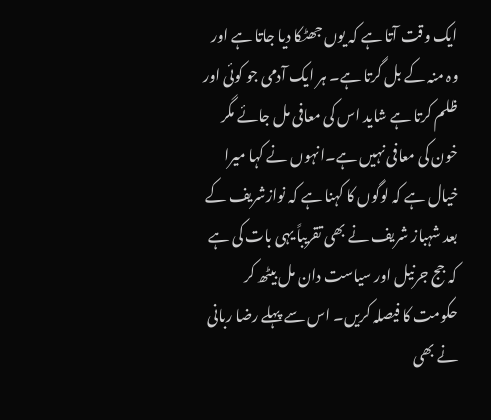ایک وقت آتا ہے کہ یوں جھٹکا دیا جاتا ہے اور وہ منہ کے بل گرتا ہے۔ ہر ایک آدمی جو کوئی اور ظلم کرتا ہے شاید اس کی معافی مل جائے مگر خون کی معافی نہیں ہے۔انہوں نے کہا میرا خیال ہے کہ لوگوں کا کہنا ہے کہ نوازشریف کے بعد شہباز شریف نے بھی تقریباً یہی بات کی ہے کہ جج جرنیل اور سیاست دان مل بیٹھ کر حکومت کا فیصلہ کریں۔ اس سے پہلے رضا ربانی نے بھی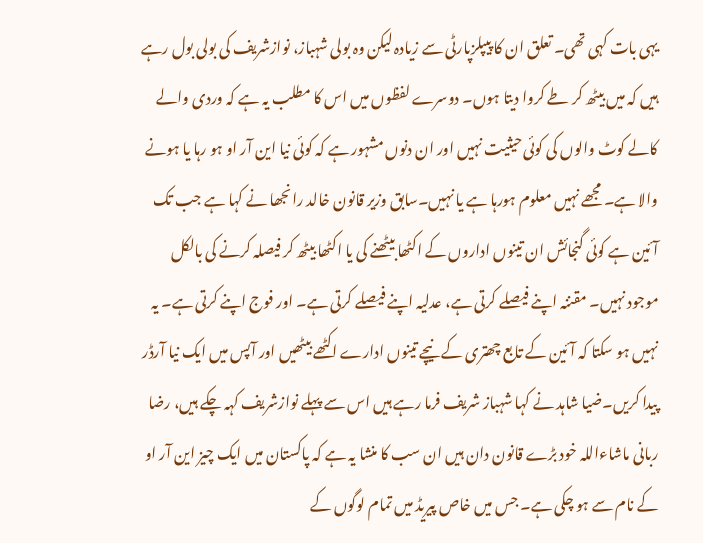یہی بات کہی تھی۔ تعلق ان کا پیپلزپارٹی سے زیادہ لیکن وہ بولی شہباز، نوازشریف کی بولی بول رہے ہیں کہ میں بیٹھ کر طے کروا دیتا ہوں۔ دوسرے لفظوں میں اس کا مطلب یہ ہے کہ وردی والے کالے کوٹ والوں کی کوئی حیثیت نہیں اور ان دنوں مشہور ہے کہ کوئی نیا این آر او ہو رہا یا ہونے والا ہے۔ مجھے نہیں معلوم ہورہا ہے یا نہیں۔سابق وزیر قانون خالد رانجھا نے کہا ہے جب تک آئین ہے کوئی گنجائش ان تینوں اداروں کے اکٹھا بیٹھنے کی یا اکٹھا بیٹھ کر فیصلہ کرنے کی بالکل موجود نہیں۔ مقننہ اپنے فیصلے کرتی ہے، عدلیہ اپنے فیصلے کرتی ہے۔ اور فوج اپنے کرتی ہے۔ یہ نہیں ہو سکتا کہ آئین کے تابع چھتری کے نیچے تینوں ادارے اکٹھے بیٹھیں اور آپس میں ایک نیا آرڈر پیدا کریں۔ضیا شاہد نے کہا شہباز شریف فرما رہے ہیں اس سے پہلے نوازشریف کہہ چکے ہیں، رضا ربانی ماشاءاللہ خود بڑے قانون دان ہیں ان سب کا منشا یہ ہے کہ پاکستان میں ایک چیز این آر او کے نام سے ہو چکی ہے۔ جس میں خاص پیریڈ میں تمام لوگوں کے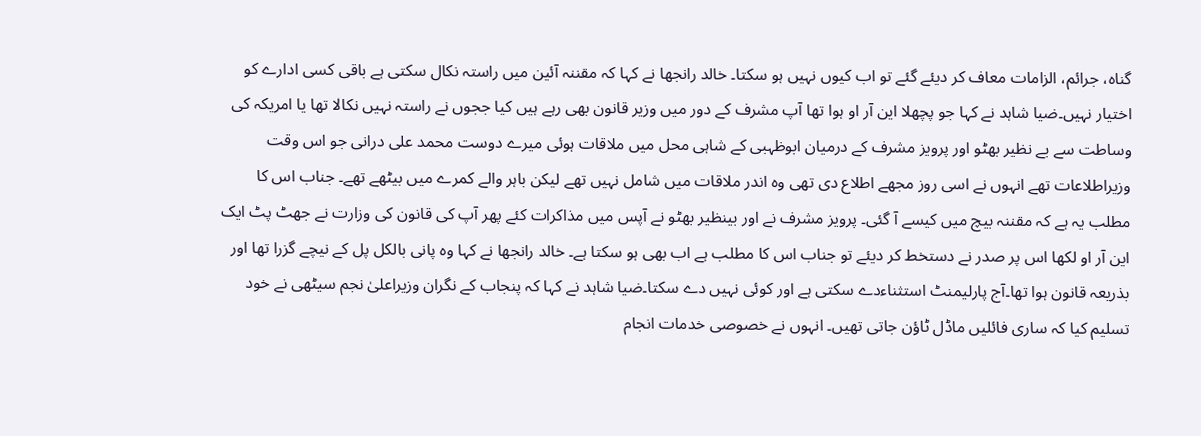گناہ، جرائم، الزامات معاف کر دیئے گئے تو اب کیوں نہیں ہو سکتا۔ خالد رانجھا نے کہا کہ مقننہ آئین میں راستہ نکال سکتی ہے باقی کسی ادارے کو اختیار نہیں۔ضیا شاہد نے کہا جو پچھلا این آر او ہوا تھا آپ مشرف کے دور میں وزیر قانون بھی رہے ہیں کیا ججوں نے راستہ نہیں نکالا تھا یا امریکہ کی وساطت سے بے نظیر بھٹو اور پرویز مشرف کے درمیان ابوظہبی کے شاہی محل میں ملاقات ہوئی میرے دوست محمد علی درانی جو اس وقت وزیراطلاعات تھے انہوں نے اسی روز مجھے اطلاع دی تھی وہ اندر ملاقات میں شامل نہیں تھے لیکن باہر والے کمرے میں بیٹھے تھے۔ جناب اس کا مطلب یہ ہے کہ مقننہ بیچ میں کیسے آ گئی۔ پرویز مشرف نے اور بینظیر بھٹو نے آپس میں مذاکرات کئے پھر آپ کی قانون کی وزارت نے جھٹ پٹ ایک این آر او لکھا اس پر صدر نے دستخط کر دیئے تو جناب اس کا مطلب ہے اب بھی ہو سکتا ہے۔ خالد رانجھا نے کہا وہ پانی بالکل پل کے نیچے گزرا تھا اور بذریعہ قانون ہوا تھا۔آج پارلیمنٹ استثناءدے سکتی ہے اور کوئی نہیں دے سکتا۔ضیا شاہد نے کہا کہ پنجاب کے نگران وزیراعلیٰ نجم سیٹھی نے خود تسلیم کیا کہ ساری فائلیں ماڈل ٹاؤن جاتی تھیں۔ انہوں نے خصوصی خدمات انجام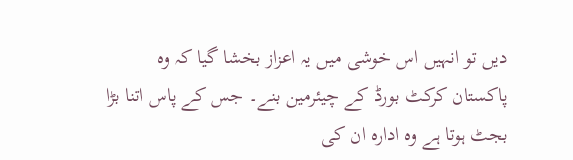دیں تو انہیں اس خوشی میں یہ اعزاز بخشا گیا کہ وہ پاکستان کرکٹ بورڈ کے چیئرمین بنے۔ جس کے پاس اتنا بڑا بجٹ ہوتا ہے وہ ادارہ ان کی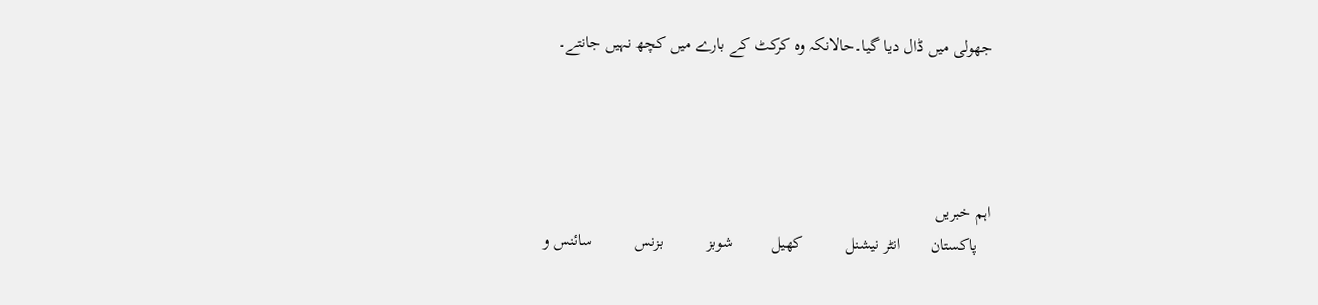جھولی میں ڈال دیا گیا۔حالانکہ وہ کرکٹ کے بارے میں کچھ نہیں جانتے۔




اہم خبریں
   پاکستان       انٹر نیشنل          کھیل         شوبز          بزنس          سائنس و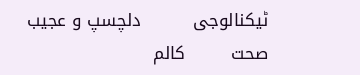ٹیکنالوجی         دلچسپ و عجیب         صحت        کالم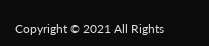Copyright © 2021 All Rights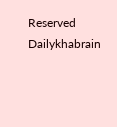Reserved Dailykhabrain